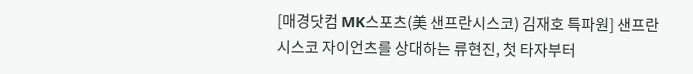[매경닷컴 MK스포츠(美 샌프란시스코) 김재호 특파원] 샌프란시스코 자이언츠를 상대하는 류현진, 첫 타자부터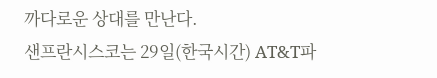까다로운 상대를 만난다.
샌프란시스코는 29일(한국시간) AT&T파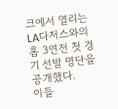크에서 열리는 LA다저스와의 홈 3연전 첫 경기 선발 명단을 공개했다.
이들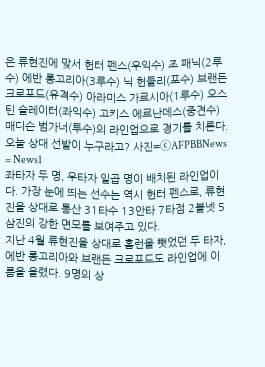은 류현진에 맞서 헌터 펜스(우익수) 조 패닉(2루수) 에반 롱고리아(3루수) 닉 헌들리(포수) 브랜든 크로포드(유격수) 아라미스 가르시아(1루수) 오스틴 슬레이터(좌익수) 고키스 에르난데스(중견수) 매디슨 범가너(투수)의 라인업으로 경기를 치른다.
오늘 상대 선발이 누구라고? 사진=ⓒAFPBBNews = News1
좌타자 두 명, 우타자 일곱 명이 배치된 라인업이다. 가장 눈에 띄는 선수는 역시 헌터 펜스로, 류현진을 상대로 통산 31타수 13안타 7타점 2볼넷 5삼진의 강한 면모를 보여주고 있다.
지난 4월 류현진을 상대로 홈런을 뺏었던 두 타자, 에반 롱고리아와 브랜든 크로포드도 라인업에 이름을 올렸다. 9명의 상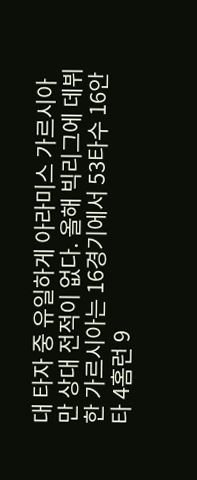대 타자 중 유일하게 아라미스 가르시아만 상대 전적이 없다. 올해 빅리그에 데뷔한 가르시아는 16경기에서 53타수 16안타 4홈런 9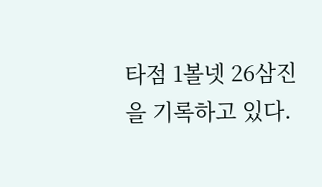타점 1볼넷 26삼진을 기록하고 있다.